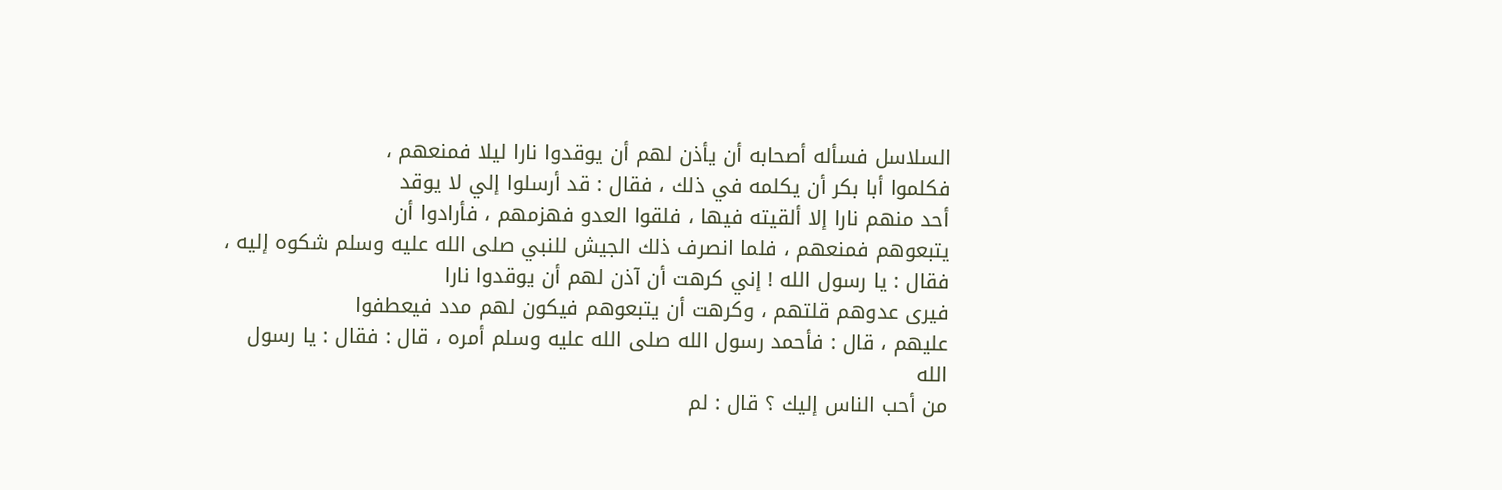السلاسل فسأله أصحابه أن يأذن لهم أن يوقدوا نارا ليلا فمنعهم ،
فكلموا أبا بكر أن يكلمه في ذلك ، فقال : قد أرسلوا إلي لا يوقد
أحد منهم نارا إلا ألقيته فيها ، فلقوا العدو فهزمهم ، فأرادوا أن
يتبعوهم فمنعهم ، فلما انصرف ذلك الجيش للنبي صلى الله عليه وسلم شكوه إليه ،
فقال : يا رسول الله ! إني كرهت أن آذن لهم أن يوقدوا نارا
فيرى عدوهم قلتهم ، وكرهت أن يتبعوهم فيكون لهم مدد فيعطفوا
عليهم ، قال : فأحمد رسول الله صلى الله عليه وسلم أمره ، قال : فقال : يا رسول الله
من أحب الناس إليك ؟ قال : لم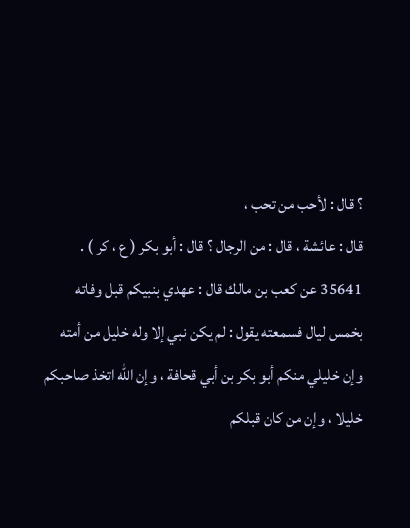؟ قال : لأحب من تحب ،
قال : عائشة ، قال : من الرجال ؟ قال : أبو بكر ( ع ، كر ) .
35641 عن كعب بن مالك قال : عهدي بنبيكم قبل وفاته
بخمس ليال فسمعته يقول : لم يكن نبي إلا وله خليل من أمته
وإن خليلي منكم أبو بكر بن أبي قحافة ، وإن الله اتخذ صاحبكم
خليلا ، وإن من كان قبلكم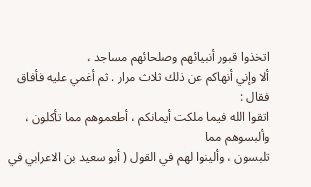اتخذوا قبور أنبيائهم وصلحائهم مساجد ،
ألا وإني أنهاكم عن ذلك ثلاث مرار . ثم أغمي عليه فأفاق فقال :
اتقوا الله فيما ملكت أيمانكم ، أطعموهم مما تأكلون ، وألبسوهم مما
تلبسون ، وألينوا لهم في القول ( أبو سعيد بن الاعرابي في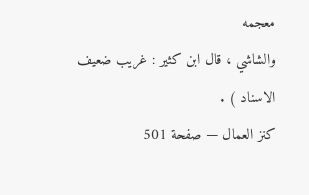معجمه
والشاشي ، قال ابن كثير : غريب ضعيف الاسناد ) .
كنز العمال — صفحة 501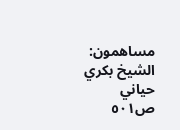مساهمون: الشيخ بكري حياني
ص٥٠١